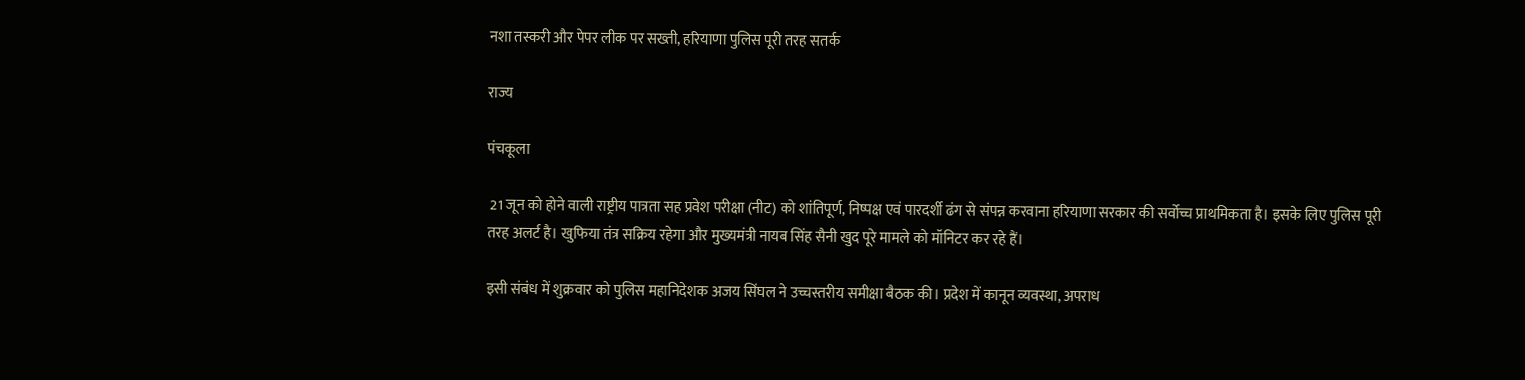नशा तस्करी और पेपर लीक पर सख्ती, हरियाणा पुलिस पूरी तरह सतर्क

राज्य

पंचकूला

 21 जून को होने वाली राष्ट्रीय पात्रता सह प्रवेश परीक्षा (नीट) को शांतिपूर्ण, निष्पक्ष एवं पारदर्शी ढंग से संपन्न करवाना हरियाणा सरकार की सर्वोच्च प्राथमिकता है। इसके लिए पुलिस पूरी तरह अलर्ट है। खुफिया तंत्र सक्रिय रहेगा और मुख्यमंत्री नायब सिंह सैनी खुद पूरे मामले को मॉनिटर कर रहे हैं।

इसी संबंध में शुक्रवार को पुलिस महानिदेशक अजय सिंघल ने उच्चस्तरीय समीक्षा बैठक की। प्रदेश में कानून व्यवस्था, अपराध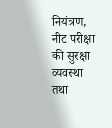नियंत्रण, नीट परीक्षा की सुरक्षा व्यवस्था तथा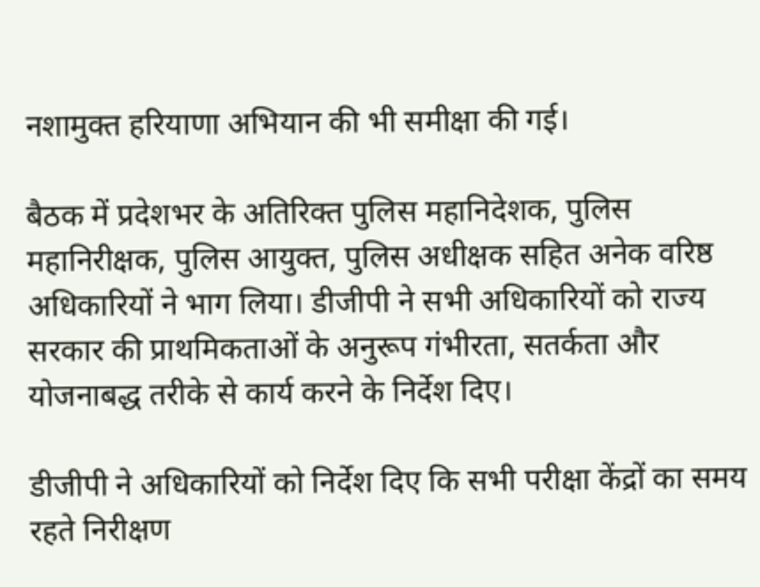नशामुक्त हरियाणा अभियान की भी समीक्षा की गई।

बैठक में प्रदेशभर के अतिरिक्त पुलिस महानिदेशक, पुलिस महानिरीक्षक, पुलिस आयुक्त, पुलिस अधीक्षक सहित अनेक वरिष्ठ अधिकारियों ने भाग लिया। डीजीपी ने सभी अधिकारियों को राज्य सरकार की प्राथमिकताओं के अनुरूप गंभीरता, सतर्कता और योजनाबद्ध तरीके से कार्य करने के निर्देश दिए।

डीजीपी ने अधिकारियों को निर्देश दिए कि सभी परीक्षा केंद्रों का समय रहते निरीक्षण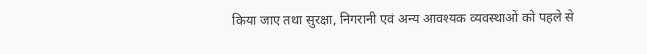किया जाए तथा सुरक्षा, निगरानी एवं अन्य आवश्यक व्यवस्थाओं को पहले से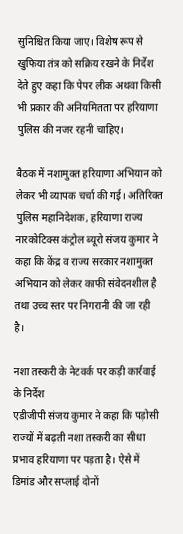सुनिश्चित किया जाए। विशेष रूप से खुफिया तंत्र को सक्रिय रखने के निर्देश देते हुए कहा कि पेपर लीक अथवा किसी भी प्रकार की अनियमितता पर हरियाणा पुलिस की नजर रहनी चाहिए।

बैठक में नशामुक्त हरियाणा अभियान को लेकर भी व्यापक चर्चा की गई। अतिरिक्त पुलिस महानिदेशक, हरियाणा राज्य नारकोटिक्स कंट्रोल ब्यूरो संजय कुमार ने कहा कि केंद्र व राज्य सरकार नशामुक्त अभियान को लेकर काफी संवेदनशील है तथा उच्च स्तर पर निगरानी की जा रही है।

नशा तस्करी के नेटवर्क पर कड़ी कार्रवाई के निर्देश
एडीजीपी संजय कुमार ने कहा कि पड़ोसी राज्यों में बढ़ती नशा तस्करी का सीधा प्रभाव हरियाणा पर पड़ता है। ऐसे में डिमांड और सप्लाई दोनों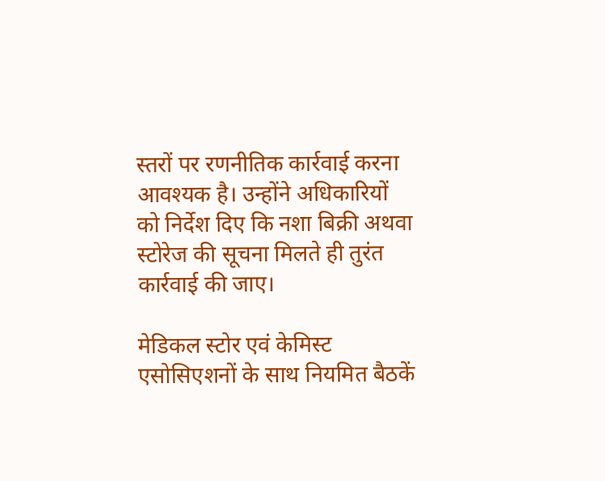स्तरों पर रणनीतिक कार्रवाई करना आवश्यक है। उन्होंने अधिकारियों को निर्देश दिए कि नशा बिक्री अथवा स्टोरेज की सूचना मिलते ही तुरंत कार्रवाई की जाए।

मेडिकल स्टोर एवं केमिस्ट एसोसिएशनों के साथ नियमित बैठकें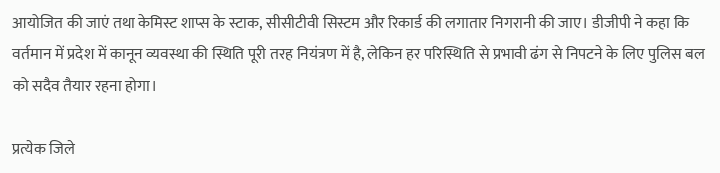आयोजित की जाएं तथा केमिस्ट शाप्स के स्टाक, सीसीटीवी सिस्टम और रिकार्ड की लगातार निगरानी की जाए। डीजीपी ने कहा कि वर्तमान में प्रदेश में कानून व्यवस्था की स्थिति पूरी तरह नियंत्रण में है, लेकिन हर परिस्थिति से प्रभावी ढंग से निपटने के लिए पुलिस बल को सदैव तैयार रहना होगा।

प्रत्येक जिले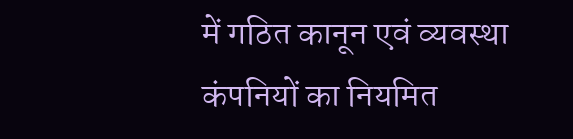में गठित कानून एवं व्यवस्था कंपनियों का नियमित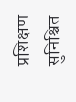प्रशिक्षण सुनिश्चित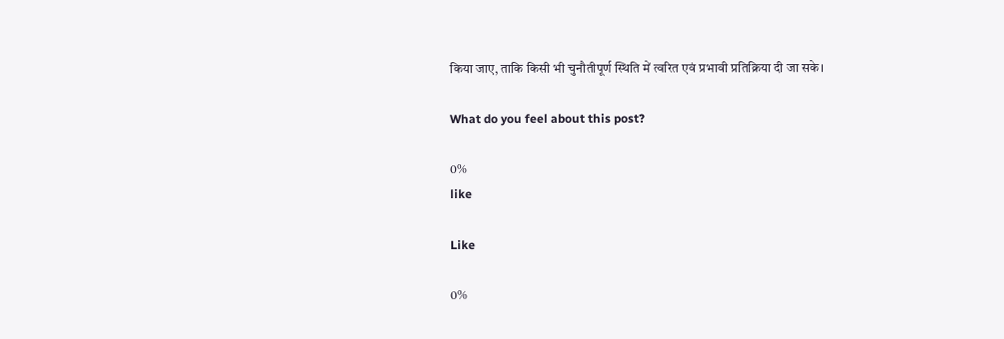किया जाए, ताकि किसी भी चुनौतीपूर्ण स्थिति में त्वरित एवं प्रभावी प्रतिक्रिया दी जा सके।

What do you feel about this post?

0%
like

Like

0%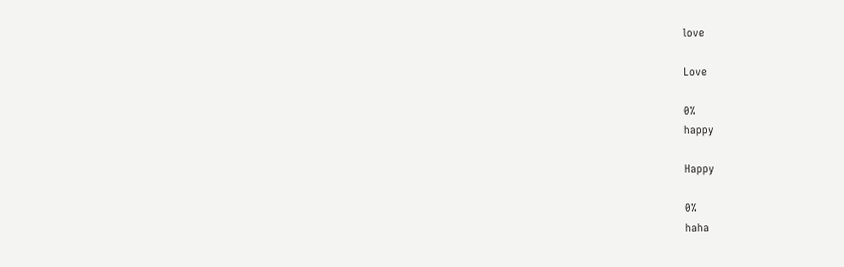love

Love

0%
happy

Happy

0%
haha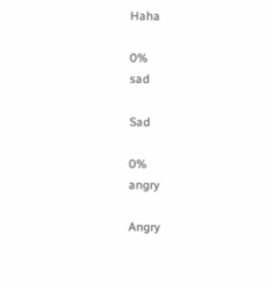Haha

0%
sad

Sad

0%
angry

Angry